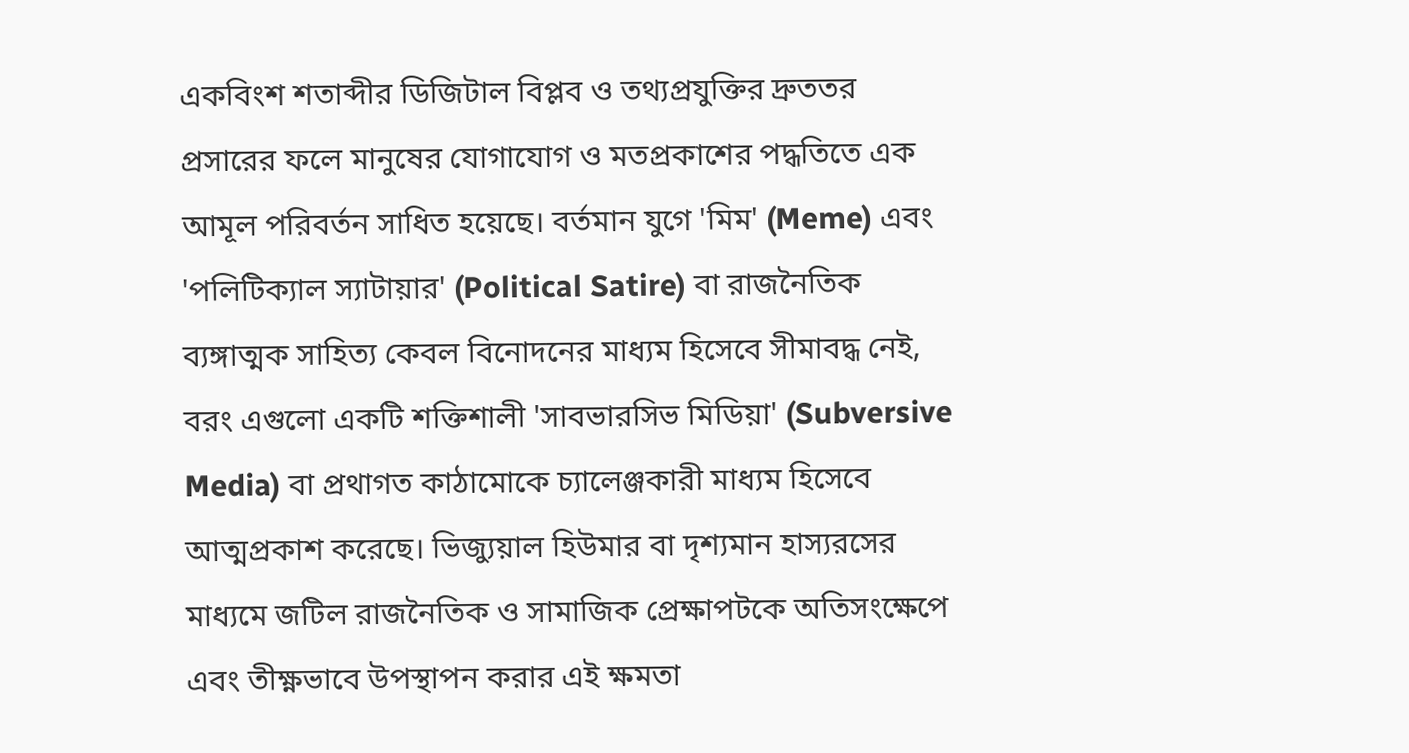একবিংশ শতাব্দীর ডিজিটাল বিপ্লব ও তথ্যপ্রযুক্তির দ্রুততর প্রসারের ফলে মানুষের যোগাযোগ ও মতপ্রকাশের পদ্ধতিতে এক আমূল পরিবর্তন সাধিত হয়েছে। বর্তমান যুগে 'মিম' (Meme) এবং 'পলিটিক্যাল স্যাটায়ার' (Political Satire) বা রাজনৈতিক ব্যঙ্গাত্মক সাহিত্য কেবল বিনোদনের মাধ্যম হিসেবে সীমাবদ্ধ নেই, বরং এগুলো একটি শক্তিশালী 'সাবভারসিভ মিডিয়া' (Subversive Media) বা প্রথাগত কাঠামোকে চ্যালেঞ্জকারী মাধ্যম হিসেবে আত্মপ্রকাশ করেছে। ভিজ্যুয়াল হিউমার বা দৃশ্যমান হাস্যরসের মাধ্যমে জটিল রাজনৈতিক ও সামাজিক প্রেক্ষাপটকে অতিসংক্ষেপে এবং তীক্ষ্ণভাবে উপস্থাপন করার এই ক্ষমতা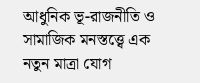আধুনিক ভূ-রাজনীতি ও সামাজিক মনস্তত্ত্বে এক নতুন মাত্রা যোগ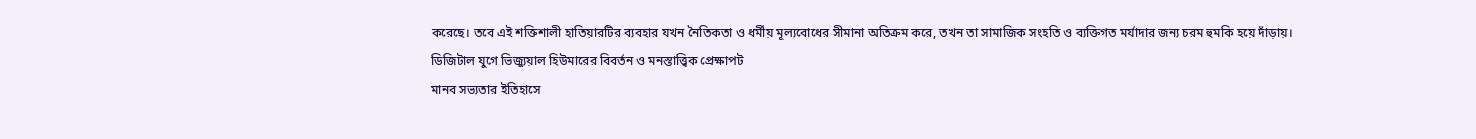করেছে। তবে এই শক্তিশালী হাতিয়ারটির ব্যবহার যখন নৈতিকতা ও ধর্মীয় মূল্যবোধের সীমানা অতিক্রম করে, তখন তা সামাজিক সংহতি ও ব্যক্তিগত মর্যাদার জন্য চরম হুমকি হয়ে দাঁড়ায়।
ডিজিটাল যুগে ভিজ্যুয়াল হিউমারের বিবর্তন ও মনস্তাত্ত্বিক প্রেক্ষাপট
মানব সভ্যতার ইতিহাসে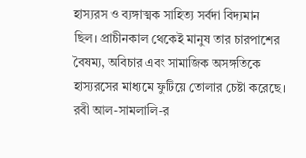হাস্যরস ও ব্যঙ্গাত্মক সাহিত্য সর্বদা বিদ্যমান ছিল। প্রাচীনকাল থেকেই মানুষ তার চারপাশের বৈষম্য, অবিচার এবং সামাজিক অসঙ্গতিকে হাস্যরসের মাধ্যমে ফুটিয়ে তোলার চেষ্টা করেছে। রবী আল-সামলালি-র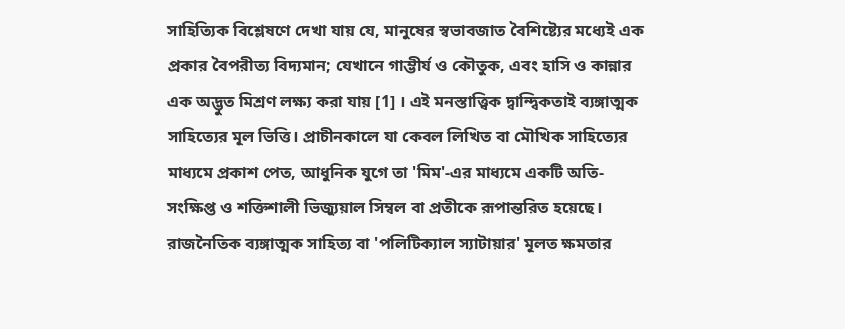সাহিত্যিক বিশ্লেষণে দেখা যায় যে, মানুষের স্বভাবজাত বৈশিষ্ট্যের মধ্যেই এক প্রকার বৈপরীত্য বিদ্যমান; যেখানে গাম্ভীর্য ও কৌতুক, এবং হাসি ও কান্নার এক অদ্ভুত মিশ্রণ লক্ষ্য করা যায় [1] । এই মনস্তাত্ত্বিক দ্বান্দ্বিকতাই ব্যঙ্গাত্মক সাহিত্যের মূল ভিত্তি। প্রাচীনকালে যা কেবল লিখিত বা মৌখিক সাহিত্যের মাধ্যমে প্রকাশ পেত, আধুনিক যুগে তা 'মিম'-এর মাধ্যমে একটি অতি-সংক্ষিপ্ত ও শক্তিশালী ভিজ্যুয়াল সিম্বল বা প্রতীকে রূপান্তরিত হয়েছে।
রাজনৈতিক ব্যঙ্গাত্মক সাহিত্য বা 'পলিটিক্যাল স্যাটায়ার' মূলত ক্ষমতার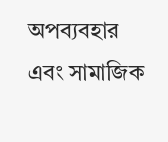অপব্যবহার এবং সামাজিক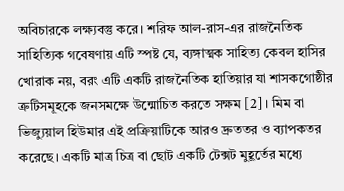অবিচারকে লক্ষ্যবস্তু করে। শরিফ আল-রাস-এর রাজনৈতিক সাহিত্যিক গবেষণায় এটি স্পষ্ট যে, ব্যঙ্গাত্মক সাহিত্য কেবল হাসির খোরাক নয়, বরং এটি একটি রাজনৈতিক হাতিয়ার যা শাসকগোষ্ঠীর ত্রুটিসমূহকে জনসমক্ষে উন্মোচিত করতে সক্ষম [2] । মিম বা ভিজ্যুয়াল হিউমার এই প্রক্রিয়াটিকে আরও দ্রুততর ও ব্যাপকতর করেছে। একটি মাত্র চিত্র বা ছোট একটি টেক্সট মুহূর্তের মধ্যে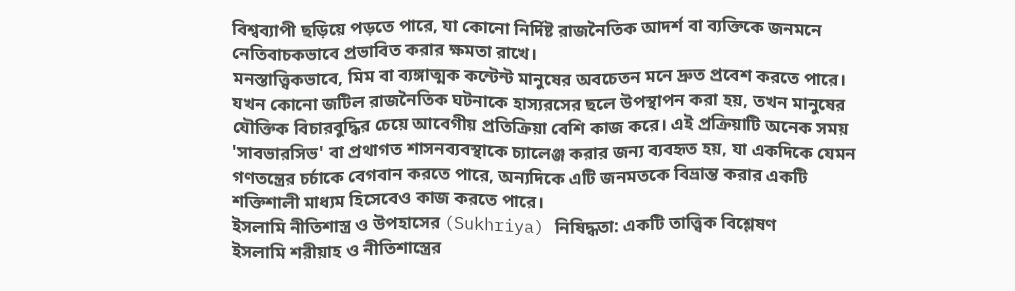বিশ্বব্যাপী ছড়িয়ে পড়তে পারে, যা কোনো নির্দিষ্ট রাজনৈতিক আদর্শ বা ব্যক্তিকে জনমনে নেতিবাচকভাবে প্রভাবিত করার ক্ষমতা রাখে।
মনস্তাত্ত্বিকভাবে, মিম বা ব্যঙ্গাত্মক কন্টেন্ট মানুষের অবচেতন মনে দ্রুত প্রবেশ করতে পারে। যখন কোনো জটিল রাজনৈতিক ঘটনাকে হাস্যরসের ছলে উপস্থাপন করা হয়, তখন মানুষের যৌক্তিক বিচারবুদ্ধির চেয়ে আবেগীয় প্রতিক্রিয়া বেশি কাজ করে। এই প্রক্রিয়াটি অনেক সময় 'সাবভারসিভ' বা প্রথাগত শাসনব্যবস্থাকে চ্যালেঞ্জ করার জন্য ব্যবহৃত হয়, যা একদিকে যেমন গণতন্ত্রের চর্চাকে বেগবান করতে পারে, অন্যদিকে এটি জনমতকে বিভ্রান্ত করার একটি শক্তিশালী মাধ্যম হিসেবেও কাজ করতে পারে।
ইসলামি নীতিশাস্ত্র ও উপহাসের (Sukhriya) নিষিদ্ধতা: একটি তাত্ত্বিক বিশ্লেষণ
ইসলামি শরীয়াহ ও নীতিশাস্ত্রের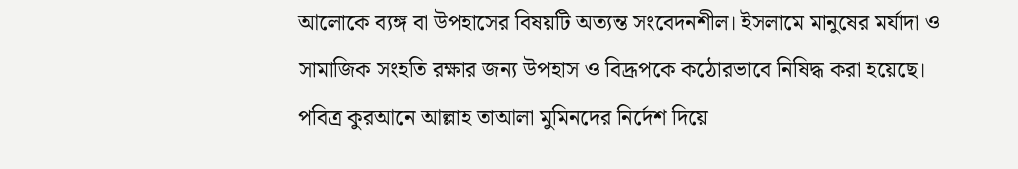আলোকে ব্যঙ্গ বা উপহাসের বিষয়টি অত্যন্ত সংবেদনশীল। ইসলামে মানুষের মর্যাদা ও সামাজিক সংহতি রক্ষার জন্য উপহাস ও বিদ্রূপকে কঠোরভাবে নিষিদ্ধ করা হয়েছে। পবিত্র কুরআনে আল্লাহ তাআলা মুমিনদের নির্দেশ দিয়ে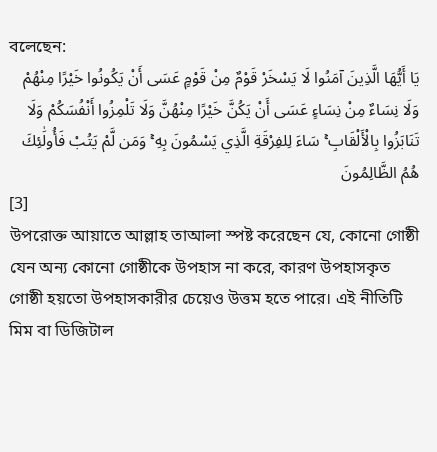বলেছেন:
يَا أَيُّهَا الَّذِينَ آمَنُوا لَا يَسْخَرْ قَوْمٌ مِنْ قَوْمٍ عَسَى أَنْ يَكُونُوا خَيْرًا مِنْهُمْ وَلَا نِسَاءٌ مِنْ نِسَاءٍ عَسَى أَنْ يَكُنَّ خَيْرًا مِنْهُنَّ وَلَا تَلْمِزُوا أَنْفُسَكُمْ وَلَا تَنَابَزُوا بِالْأَلْقَابِ ۚ سَاءَ لِلفِرْقَةِ الَّذِي يَسْمُونَ بِهِ ۚ وَمَن لَّمْ يَتُبْ فَأُولَٰئِكَ هُمُ الظَّالِمُونَ
[3]
উপরোক্ত আয়াতে আল্লাহ তাআলা স্পষ্ট করেছেন যে, কোনো গোষ্ঠী যেন অন্য কোনো গোষ্ঠীকে উপহাস না করে, কারণ উপহাসকৃত গোষ্ঠী হয়তো উপহাসকারীর চেয়েও উত্তম হতে পারে। এই নীতিটি মিম বা ডিজিটাল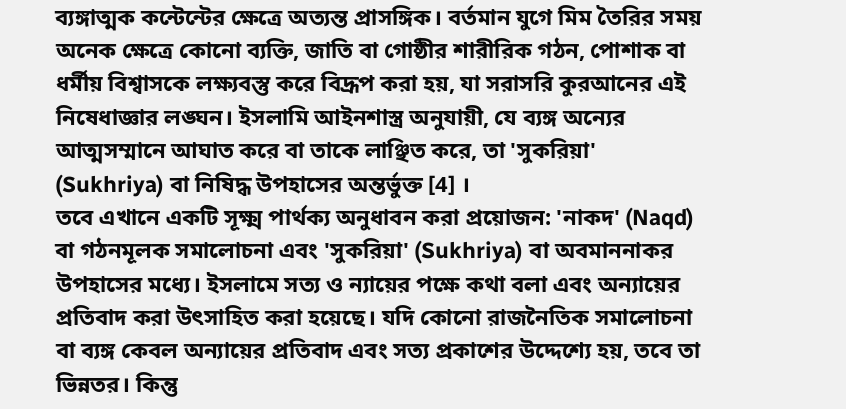ব্যঙ্গাত্মক কন্টেন্টের ক্ষেত্রে অত্যন্ত প্রাসঙ্গিক। বর্তমান যুগে মিম তৈরির সময় অনেক ক্ষেত্রে কোনো ব্যক্তি, জাতি বা গোষ্ঠীর শারীরিক গঠন, পোশাক বা ধর্মীয় বিশ্বাসকে লক্ষ্যবস্তু করে বিদ্রূপ করা হয়, যা সরাসরি কুরআনের এই নিষেধাজ্ঞার লঙ্ঘন। ইসলামি আইনশাস্ত্র অনুযায়ী, যে ব্যঙ্গ অন্যের আত্মসম্মানে আঘাত করে বা তাকে লাঞ্ছিত করে, তা 'সুকরিয়া' (Sukhriya) বা নিষিদ্ধ উপহাসের অন্তর্ভুক্ত [4] ।
তবে এখানে একটি সূক্ষ্ম পার্থক্য অনুধাবন করা প্রয়োজন: 'নাকদ' (Naqd) বা গঠনমূলক সমালোচনা এবং 'সুকরিয়া' (Sukhriya) বা অবমাননাকর উপহাসের মধ্যে। ইসলামে সত্য ও ন্যায়ের পক্ষে কথা বলা এবং অন্যায়ের প্রতিবাদ করা উৎসাহিত করা হয়েছে। যদি কোনো রাজনৈতিক সমালোচনা বা ব্যঙ্গ কেবল অন্যায়ের প্রতিবাদ এবং সত্য প্রকাশের উদ্দেশ্যে হয়, তবে তা ভিন্নতর। কিন্তু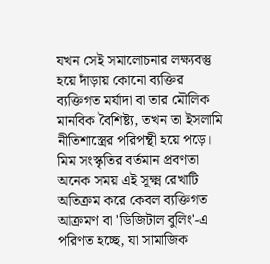যখন সেই সমালোচনার লক্ষ্যবস্তু হয়ে দাঁড়ায় কোনো ব্যক্তির ব্যক্তিগত মর্যাদা বা তার মৌলিক মানবিক বৈশিষ্ট্য, তখন তা ইসলামি নীতিশাস্ত্রের পরিপন্থী হয়ে পড়ে। মিম সংস্কৃতির বর্তমান প্রবণতা অনেক সময় এই সূক্ষ্ম রেখাটি অতিক্রম করে কেবল ব্যক্তিগত আক্রমণ বা 'ডিজিটাল বুলিং'-এ পরিণত হচ্ছে, যা সামাজিক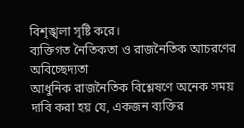বিশৃঙ্খলা সৃষ্টি করে।
ব্যক্তিগত নৈতিকতা ও রাজনৈতিক আচরণের অবিচ্ছেদ্যতা
আধুনিক রাজনৈতিক বিশ্লেষণে অনেক সময় দাবি করা হয় যে, একজন ব্যক্তির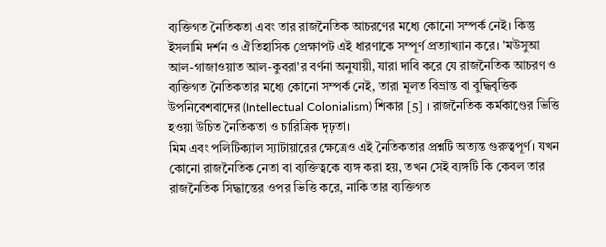ব্যক্তিগত নৈতিকতা এবং তার রাজনৈতিক আচরণের মধ্যে কোনো সম্পর্ক নেই। কিন্তু ইসলামি দর্শন ও ঐতিহাসিক প্রেক্ষাপট এই ধারণাকে সম্পূর্ণ প্রত্যাখ্যান করে। 'মউসুআ আল-গাজাওয়াত আল-কুবরা'র বর্ণনা অনুযায়ী, যারা দাবি করে যে রাজনৈতিক আচরণ ও ব্যক্তিগত নৈতিকতার মধ্যে কোনো সম্পর্ক নেই, তারা মূলত বিভ্রান্ত বা বুদ্ধিবৃত্তিক উপনিবেশবাদের (Intellectual Colonialism) শিকার [5] । রাজনৈতিক কর্মকাণ্ডের ভিত্তি হওয়া উচিত নৈতিকতা ও চারিত্রিক দৃঢ়তা।
মিম এবং পলিটিক্যাল স্যাটায়ারের ক্ষেত্রেও এই নৈতিকতার প্রশ্নটি অত্যন্ত গুরুত্বপূর্ণ। যখন কোনো রাজনৈতিক নেতা বা ব্যক্তিত্বকে ব্যঙ্গ করা হয়, তখন সেই ব্যঙ্গটি কি কেবল তার রাজনৈতিক সিদ্ধান্তের ওপর ভিত্তি করে, নাকি তার ব্যক্তিগত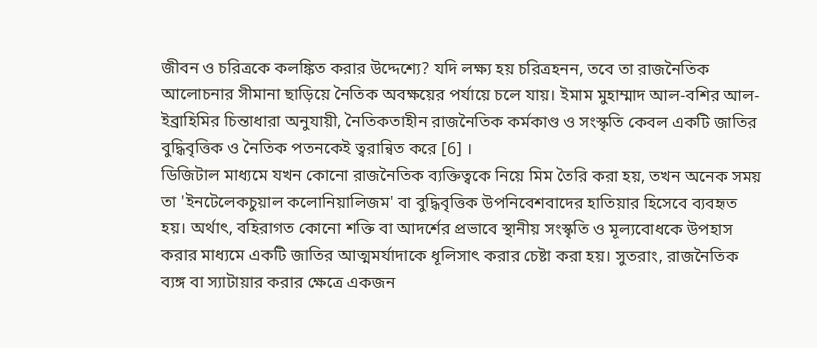জীবন ও চরিত্রকে কলঙ্কিত করার উদ্দেশ্যে? যদি লক্ষ্য হয় চরিত্রহনন, তবে তা রাজনৈতিক আলোচনার সীমানা ছাড়িয়ে নৈতিক অবক্ষয়ের পর্যায়ে চলে যায়। ইমাম মুহাম্মাদ আল-বশির আল-ইব্রাহিমির চিন্তাধারা অনুযায়ী, নৈতিকতাহীন রাজনৈতিক কর্মকাণ্ড ও সংস্কৃতি কেবল একটি জাতির বুদ্ধিবৃত্তিক ও নৈতিক পতনকেই ত্বরান্বিত করে [6] ।
ডিজিটাল মাধ্যমে যখন কোনো রাজনৈতিক ব্যক্তিত্বকে নিয়ে মিম তৈরি করা হয়, তখন অনেক সময় তা 'ইনটেলেকচুয়াল কলোনিয়ালিজম' বা বুদ্ধিবৃত্তিক উপনিবেশবাদের হাতিয়ার হিসেবে ব্যবহৃত হয়। অর্থাৎ, বহিরাগত কোনো শক্তি বা আদর্শের প্রভাবে স্থানীয় সংস্কৃতি ও মূল্যবোধকে উপহাস করার মাধ্যমে একটি জাতির আত্মমর্যাদাকে ধূলিসাৎ করার চেষ্টা করা হয়। সুতরাং, রাজনৈতিক ব্যঙ্গ বা স্যাটায়ার করার ক্ষেত্রে একজন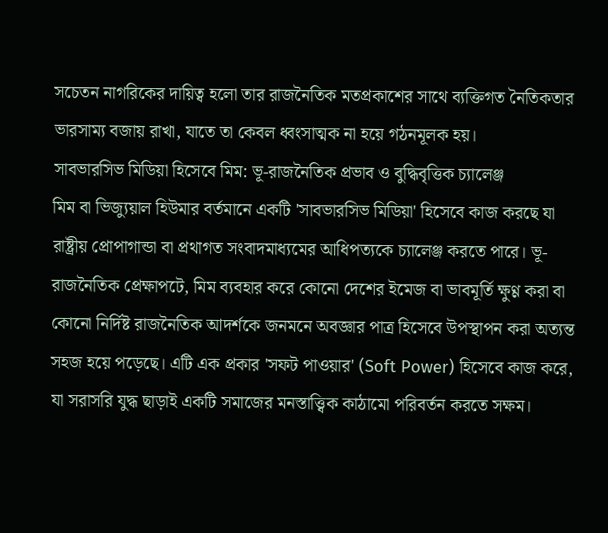সচেতন নাগরিকের দায়িত্ব হলো তার রাজনৈতিক মতপ্রকাশের সাথে ব্যক্তিগত নৈতিকতার ভারসাম্য বজায় রাখা, যাতে তা কেবল ধ্বংসাত্মক না হয়ে গঠনমূলক হয়।
সাবভারসিভ মিডিয়া হিসেবে মিম: ভূ-রাজনৈতিক প্রভাব ও বুদ্ধিবৃত্তিক চ্যালেঞ্জ
মিম বা ভিজ্যুয়াল হিউমার বর্তমানে একটি 'সাবভারসিভ মিডিয়া' হিসেবে কাজ করছে যা রাষ্ট্রীয় প্রোপাগান্ডা বা প্রথাগত সংবাদমাধ্যমের আধিপত্যকে চ্যালেঞ্জ করতে পারে। ভূ-রাজনৈতিক প্রেক্ষাপটে, মিম ব্যবহার করে কোনো দেশের ইমেজ বা ভাবমূর্তি ক্ষুণ্ণ করা বা কোনো নির্দিষ্ট রাজনৈতিক আদর্শকে জনমনে অবজ্ঞার পাত্র হিসেবে উপস্থাপন করা অত্যন্ত সহজ হয়ে পড়েছে। এটি এক প্রকার 'সফট পাওয়ার' (Soft Power) হিসেবে কাজ করে, যা সরাসরি যুদ্ধ ছাড়াই একটি সমাজের মনস্তাত্ত্বিক কাঠামো পরিবর্তন করতে সক্ষম।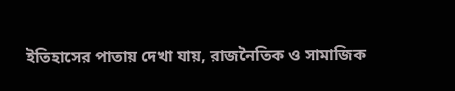ইতিহাসের পাতায় দেখা যায়, রাজনৈতিক ও সামাজিক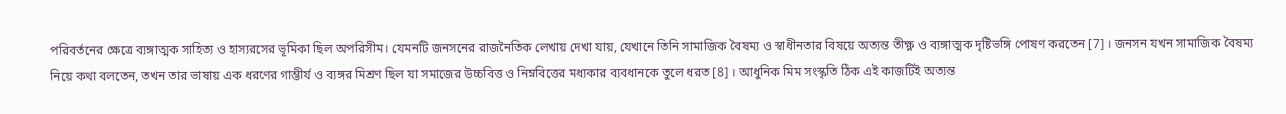পরিবর্তনের ক্ষেত্রে ব্যঙ্গাত্মক সাহিত্য ও হাস্যরসের ভূমিকা ছিল অপরিসীম। যেমনটি জনসনের রাজনৈতিক লেখায় দেখা যায়, যেখানে তিনি সামাজিক বৈষম্য ও স্বাধীনতার বিষয়ে অত্যন্ত তীক্ষ্ণ ও ব্যঙ্গাত্মক দৃষ্টিভঙ্গি পোষণ করতেন [7] । জনসন যখন সামাজিক বৈষম্য নিয়ে কথা বলতেন, তখন তার ভাষায় এক ধরণের গাম্ভীর্য ও ব্যঙ্গর মিশ্রণ ছিল যা সমাজের উচ্চবিত্ত ও নিম্নবিত্তের মধ্যকার ব্যবধানকে তুলে ধরত [8] । আধুনিক মিম সংস্কৃতি ঠিক এই কাজটিই অত্যন্ত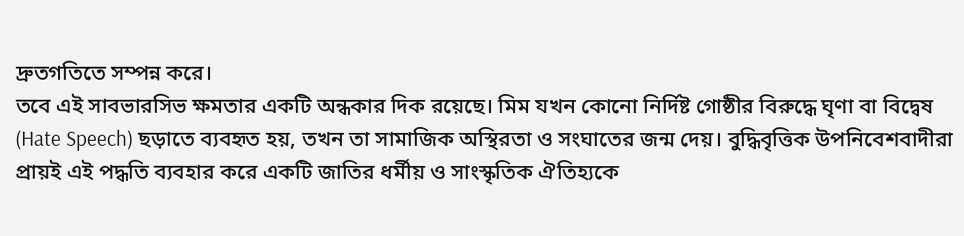দ্রুতগতিতে সম্পন্ন করে।
তবে এই সাবভারসিভ ক্ষমতার একটি অন্ধকার দিক রয়েছে। মিম যখন কোনো নির্দিষ্ট গোষ্ঠীর বিরুদ্ধে ঘৃণা বা বিদ্বেষ (Hate Speech) ছড়াতে ব্যবহৃত হয়, তখন তা সামাজিক অস্থিরতা ও সংঘাতের জন্ম দেয়। বুদ্ধিবৃত্তিক উপনিবেশবাদীরা প্রায়ই এই পদ্ধতি ব্যবহার করে একটি জাতির ধর্মীয় ও সাংস্কৃতিক ঐতিহ্যকে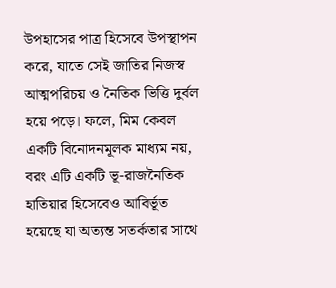উপহাসের পাত্র হিসেবে উপস্থাপন করে, যাতে সেই জাতির নিজস্ব আত্মপরিচয় ও নৈতিক ভিত্তি দুর্বল হয়ে পড়ে। ফলে, মিম কেবল একটি বিনোদনমূলক মাধ্যম নয়, বরং এটি একটি ভূ-রাজনৈতিক হাতিয়ার হিসেবেও আবির্ভূত হয়েছে যা অত্যন্ত সতর্কতার সাথে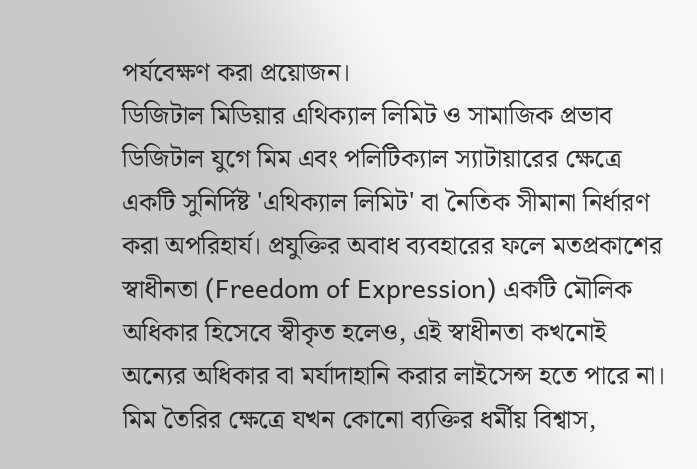পর্যবেক্ষণ করা প্রয়োজন।
ডিজিটাল মিডিয়ার এথিক্যাল লিমিট ও সামাজিক প্রভাব
ডিজিটাল যুগে মিম এবং পলিটিক্যাল স্যাটায়ারের ক্ষেত্রে একটি সুনির্দিষ্ট 'এথিক্যাল লিমিট' বা নৈতিক সীমানা নির্ধারণ করা অপরিহার্য। প্রযুক্তির অবাধ ব্যবহারের ফলে মতপ্রকাশের স্বাধীনতা (Freedom of Expression) একটি মৌলিক অধিকার হিসেবে স্বীকৃত হলেও, এই স্বাধীনতা কখনোই অন্যের অধিকার বা মর্যাদাহানি করার লাইসেন্স হতে পারে না। মিম তৈরির ক্ষেত্রে যখন কোনো ব্যক্তির ধর্মীয় বিশ্বাস,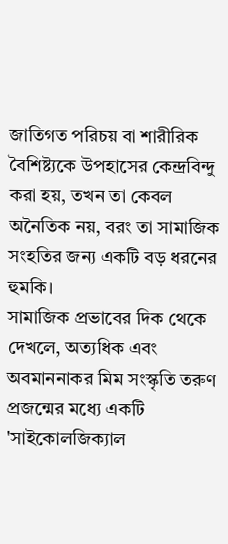জাতিগত পরিচয় বা শারীরিক বৈশিষ্ট্যকে উপহাসের কেন্দ্রবিন্দু করা হয়, তখন তা কেবল অনৈতিক নয়, বরং তা সামাজিক সংহতির জন্য একটি বড় ধরনের হুমকি।
সামাজিক প্রভাবের দিক থেকে দেখলে, অত্যধিক এবং অবমাননাকর মিম সংস্কৃতি তরুণ প্রজন্মের মধ্যে একটি 'সাইকোলজিক্যাল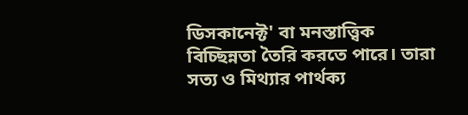ডিসকানেক্ট' বা মনস্তাত্ত্বিক বিচ্ছিন্নতা তৈরি করতে পারে। তারা সত্য ও মিথ্যার পার্থক্য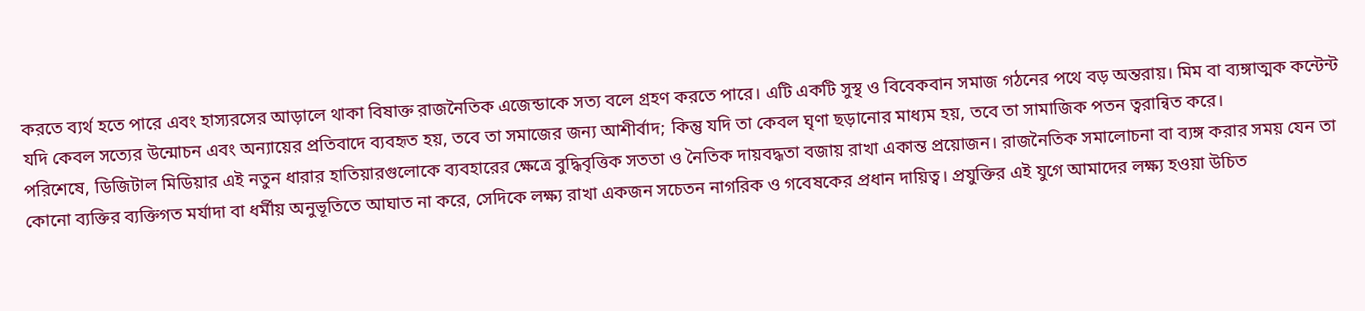করতে ব্যর্থ হতে পারে এবং হাস্যরসের আড়ালে থাকা বিষাক্ত রাজনৈতিক এজেন্ডাকে সত্য বলে গ্রহণ করতে পারে। এটি একটি সুস্থ ও বিবেকবান সমাজ গঠনের পথে বড় অন্তরায়। মিম বা ব্যঙ্গাত্মক কন্টেন্ট যদি কেবল সত্যের উন্মোচন এবং অন্যায়ের প্রতিবাদে ব্যবহৃত হয়, তবে তা সমাজের জন্য আশীর্বাদ; কিন্তু যদি তা কেবল ঘৃণা ছড়ানোর মাধ্যম হয়, তবে তা সামাজিক পতন ত্বরান্বিত করে।
পরিশেষে, ডিজিটাল মিডিয়ার এই নতুন ধারার হাতিয়ারগুলোকে ব্যবহারের ক্ষেত্রে বুদ্ধিবৃত্তিক সততা ও নৈতিক দায়বদ্ধতা বজায় রাখা একান্ত প্রয়োজন। রাজনৈতিক সমালোচনা বা ব্যঙ্গ করার সময় যেন তা কোনো ব্যক্তির ব্যক্তিগত মর্যাদা বা ধর্মীয় অনুভূতিতে আঘাত না করে, সেদিকে লক্ষ্য রাখা একজন সচেতন নাগরিক ও গবেষকের প্রধান দায়িত্ব। প্রযুক্তির এই যুগে আমাদের লক্ষ্য হওয়া উচিত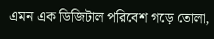এমন এক ডিজিটাল পরিবেশ গড়ে তোলা,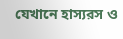যেখানে হাস্যরস ও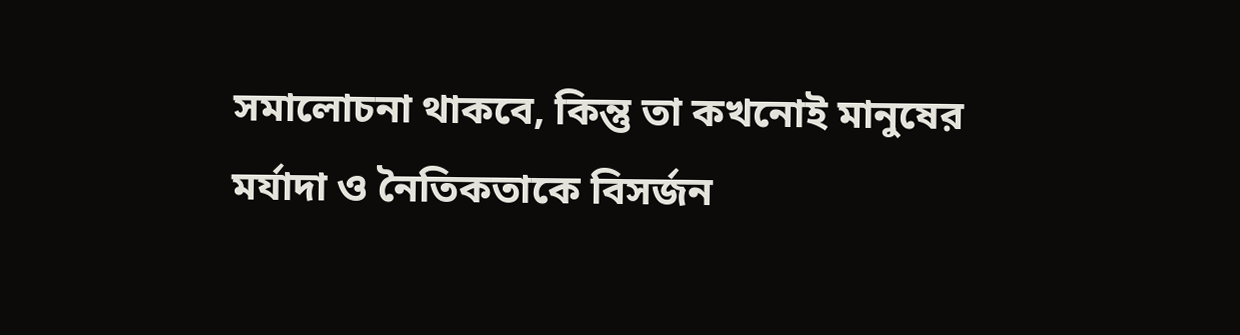সমালোচনা থাকবে, কিন্তু তা কখনোই মানুষের মর্যাদা ও নৈতিকতাকে বিসর্জন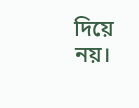দিয়ে নয়।